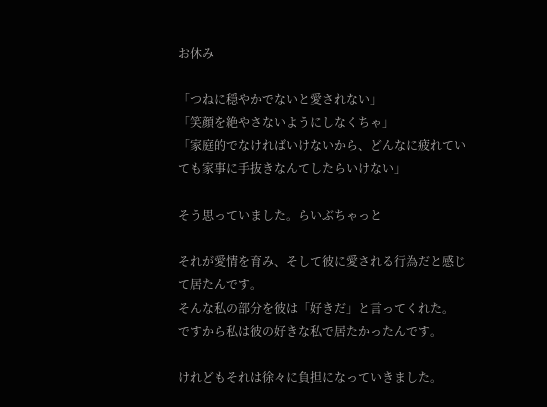お休み

「つねに穏やかでないと愛されない」
「笑顔を絶やさないようにしなくちゃ」
「家庭的でなければいけないから、どんなに疲れていても家事に手抜きなんてしたらいけない」

そう思っていました。らいぶちゃっと

それが愛情を育み、そして彼に愛される行為だと感じて居たんです。
そんな私の部分を彼は「好きだ」と言ってくれた。
ですから私は彼の好きな私で居たかったんです。

けれどもそれは徐々に負担になっていきました。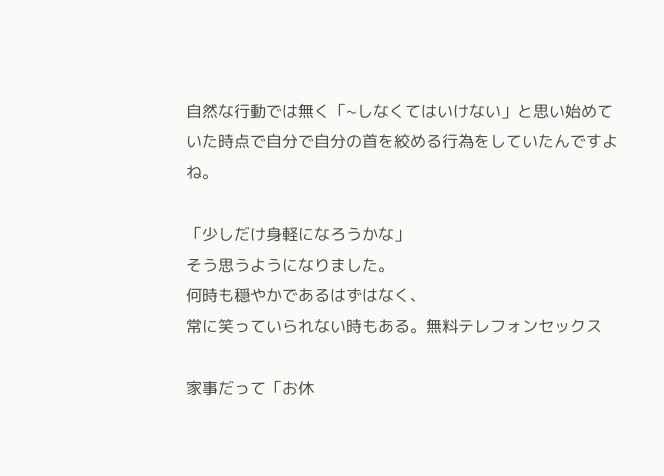自然な行動では無く「~しなくてはいけない」と思い始めていた時点で自分で自分の首を絞める行為をしていたんですよね。

「少しだけ身軽になろうかな」
そう思うようになりました。
何時も穏やかであるはずはなく、
常に笑っていられない時もある。無料テレフォンセックス

家事だって「お休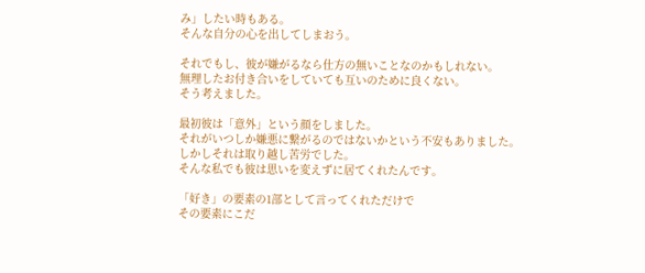み」したい時もある。
そんな自分の心を出してしまおう。

それでもし、彼が嫌がるなら仕方の無いことなのかもしれない。
無理したお付き合いをしていても互いのために良くない。
そう考えました。

最初彼は「意外」という顔をしました。
それがいつしか嫌悪に繋がるのではないかという不安もありました。
しかしそれは取り越し苦労でした。
そんな私でも彼は思いを変えずに居てくれたんです。

「好き」の要素の1部として言ってくれただけで
その要素にこだ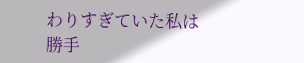わりすぎていた私は勝手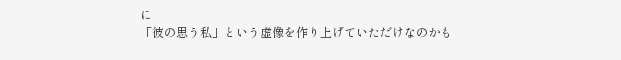に
「彼の思う私」という虚像を作り上げていただけなのかも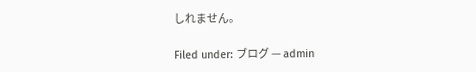しれません。

Filed under: ブログ — admin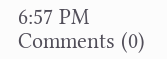6:57 PM  Comments (0)